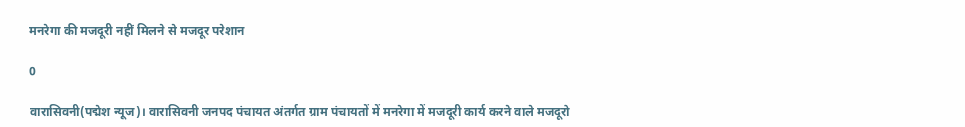मनरेगा की मजदूरी नहीं मिलने से मजदूर परेशान

0

वारासिवनी(पद्मेश न्यूज)। वारासिवनी जनपद पंचायत अंतर्गत ग्राम पंचायतों में मनरेगा में मजदूरी कार्य करने वाले मजदूरो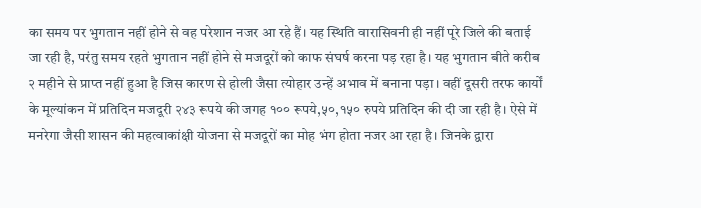का समय पर भुगतान नहीं होने से वह परेशान नजर आ रहे हैं। यह स्थिति वारासिवनी ही नहीं पूरे जिले की बताई जा रही है, परंतु समय रहते भुगतान नहीं होने से मजदूरों को काफ संघर्ष करना पड़ रहा है। यह भुगतान बीते करीब २ महीने से प्राप्त नहीं हुआ है जिस कारण से होली जैसा त्योहार उन्हें अभाव में बनाना पड़ा। वहीं दूसरी तरफ कार्यों के मूल्यांकन में प्रतिदिन मजदूरी २४३ रूपये की जगह १०० रूपये,५०,१५० रुपये प्रतिदिन की दी जा रही है। ऐसे में मनरेगा जैसी शासन की महत्वाकांक्षी योजना से मजदूरों का मोह भंग होता नजर आ रहा है। जिनके द्वारा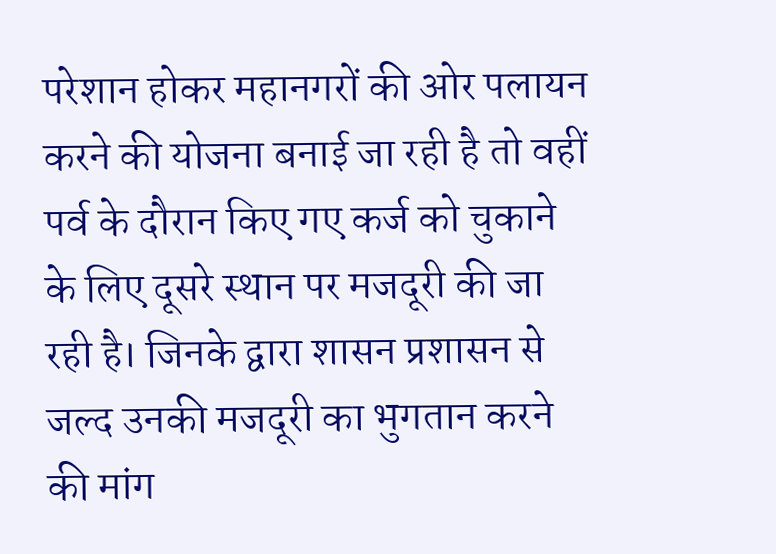परेशान होकर महानगरों की ओर पलायन करने की योजना बनाई जा रही है तो वहीं पर्व के दौरान किए गए कर्ज को चुकाने के लिए दूसरे स्थान पर मजदूरी की जा रही है। जिनके द्वारा शासन प्रशासन से जल्द उनकी मजदूरी का भुगतान करने की मांग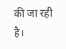की जा रही है।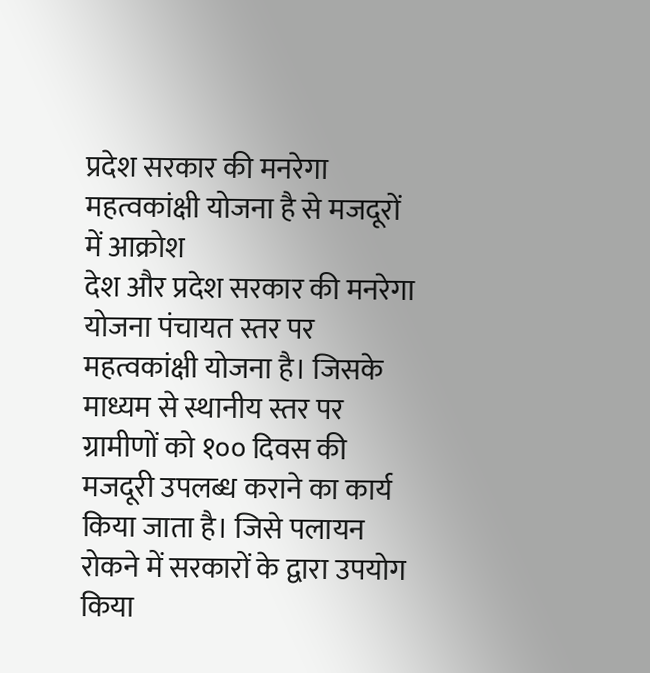प्रदेश सरकार की मनरेगा महत्वकांक्षी योजना है से मजदूरों में आक्रोश
देश और प्रदेश सरकार की मनरेगा योजना पंचायत स्तर पर महत्वकांक्षी योजना है। जिसके माध्यम से स्थानीय स्तर पर ग्रामीणों को १०० दिवस की मजदूरी उपलब्ध कराने का कार्य किया जाता है। जिसे पलायन रोकने में सरकारों के द्वारा उपयोग किया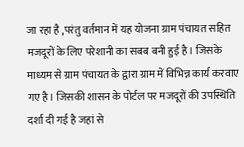जा रहा है ,परंतु वर्तमान में यह योजना ग्राम पंचायत सहित मजदूरों के लिए परेशानी का सबब बनी हुई है। जिसके माध्यम से ग्राम पंचायत के द्वारा ग्राम में विभिन्न कार्य करवाए गए है। जिसकी शासन के पोर्टल पर मजदूरों की उपस्थिति दर्शा दी गई है जहां से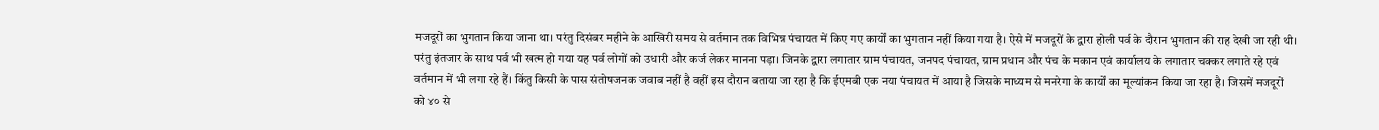मजदूरों का भुगतान किया जाना था। परंतु दिसंबर महीने के आखिरी समय से वर्तमान तक विभिन्न पंचायत में किए गए कार्यों का भुगतान नहीं किया गया है। ऐसे में मजदूरों के द्वारा होली पर्व के दौरान भुगतान की राह देखी जा रही थी। परंतु इंतजार के साथ पर्व भी खत्म हो गया यह पर्व लोगों को उधारी और कर्ज लेकर मानना पड़ा। जिनके द्वारा लगातार ग्राम पंचायत, जनपद पंचायत, ग्राम प्रधान और पंच के मकान एवं कार्यालय के लगातार चक्कर लगाते रहे एवं वर्तमान में भी लगा रहे हैं। किंतु किसी के पास संतोषजनक जवाब नहीं है वहीं इस दौरान बताया जा रहा है कि ईएमबी एक नया पंचायत में आया है जिसके माध्यम से मनरेगा के कार्यों का मूल्यांकन किया जा रहा है। जिसमें मजदूरों को ४० से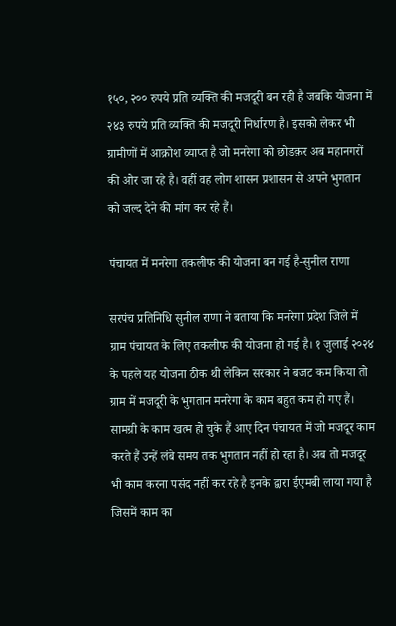१५०, २०० रुपये प्रति व्यक्ति की मजदूरी बन रही है जबकि योजना में २४३ रुपये प्रति व्यक्ति की मजदूरी निर्धारण है। इसको लेकर भी ग्रामीणों में आक्रोश व्याप्त है जो मनरेगा को छोडक़र अब महानगरों की ओर जा रहे है। वहीं वह लोग शासन प्रशासन से अपने भुगतान को जल्द देने की मांग कर रहे हैं।

पंचायत में मनरेगा तकलीफ की योजना बन गई है-सुनील राणा

सरपंच प्रतिनिधि सुनील राणा ने बताया कि मनरेगा प्रदेश जिले में ग्राम पंचायत के लिए तकलीफ की योजना हो गई है। १ जुलाई २०२४ के पहले यह योजना ठीक थी लेकिन सरकार ने बजट कम किया तो ग्राम में मजदूरी के भुगतान मनरेगा के काम बहुत कम हो गए हैं। सामग्री के काम खत्म हो चुके हैं आए दिन पंचायत में जो मजदूर काम करते हैं उन्हें लंबे समय तक भुगतान नहीं हो रहा है। अब तो मजदूर भी काम करना पसंद नहीं कर रहे है इनके द्वारा ईएमबी लाया गया है जिसमें काम का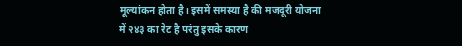मूल्यांकन होता है। इसमें समस्या है की मजदूरी योजना में २४३ का रेट है परंतु इसके कारण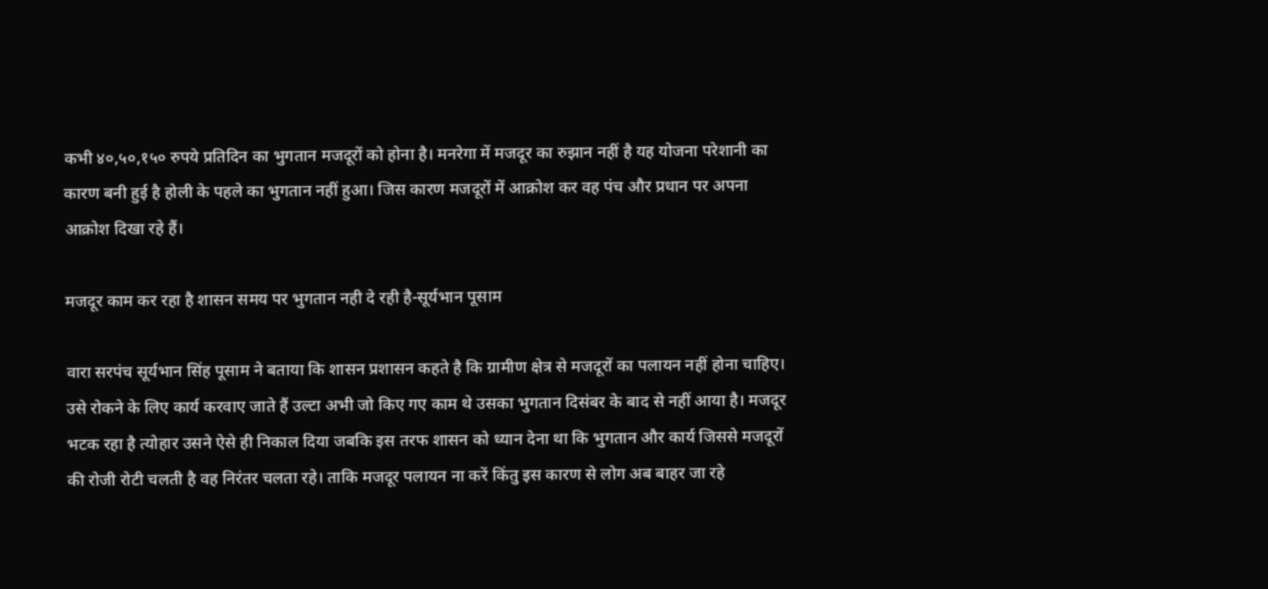कभी ४०,५०,१५० रुपये प्रतिदिन का भुगतान मजदूरों को होना है। मनरेगा में मजदूर का रुझान नहीं है यह योजना परेशानी का कारण बनी हुई है होली के पहले का भुगतान नहीं हुआ। जिस कारण मजदूरों में आक्रोश कर वह पंच और प्रधान पर अपना आक्रोश दिखा रहे हैं।

मजदूर काम कर रहा है शासन समय पर भुगतान नही दे रही है-सूर्यभान पूसाम

वारा सरपंच सूर्यभान सिंह पूसाम ने बताया कि शासन प्रशासन कहते है कि ग्रामीण क्षेत्र से मजदूरों का पलायन नहीं होना चाहिए। उसे रोकने के लिए कार्य करवाए जाते हैं उल्टा अभी जो किए गए काम थे उसका भुगतान दिसंबर के बाद से नहीं आया है। मजदूर भटक रहा है त्योहार उसने ऐसे ही निकाल दिया जबकि इस तरफ शासन को ध्यान देना था कि भुगतान और कार्य जिससे मजदूरों की रोजी रोटी चलती है वह निरंतर चलता रहे। ताकि मजदूर पलायन ना करें किंतु इस कारण से लोग अब बाहर जा रहे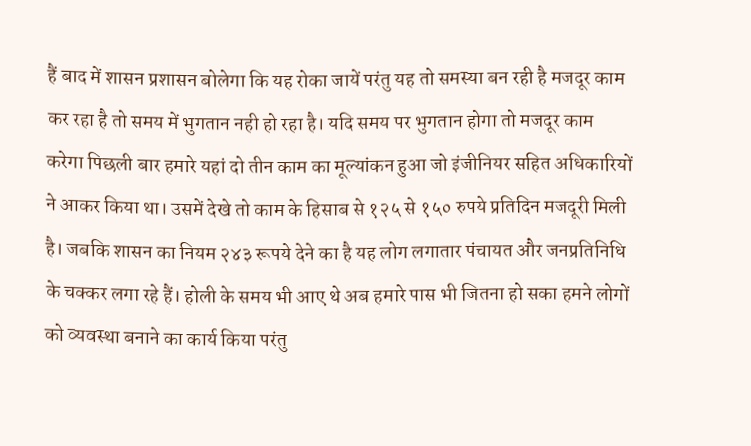हैं बाद में शासन प्रशासन बोलेगा कि यह रोका जायें परंतु यह तो समस्या बन रही है मजदूर काम कर रहा है तो समय में भुगतान नही हो रहा है। यदि समय पर भुगतान होगा तो मजदूर काम करेगा पिछली बार हमारे यहां दो तीन काम का मूल्यांकन हुआ जो इंजीनियर सहित अधिकारियों ने आकर किया था। उसमें देखे तो काम के हिसाब से १२५ से १५० रुपये प्रतिदिन मजदूरी मिली है। जबकि शासन का नियम २४३ रूपये देने का है यह लोग लगातार पंचायत और जनप्रतिनिधि के चक्कर लगा रहे हैं। होली के समय भी आए थे अब हमारे पास भी जितना हो सका हमने लोगों को व्यवस्था बनाने का कार्य किया परंतु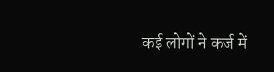कई लोगों ने कर्ज में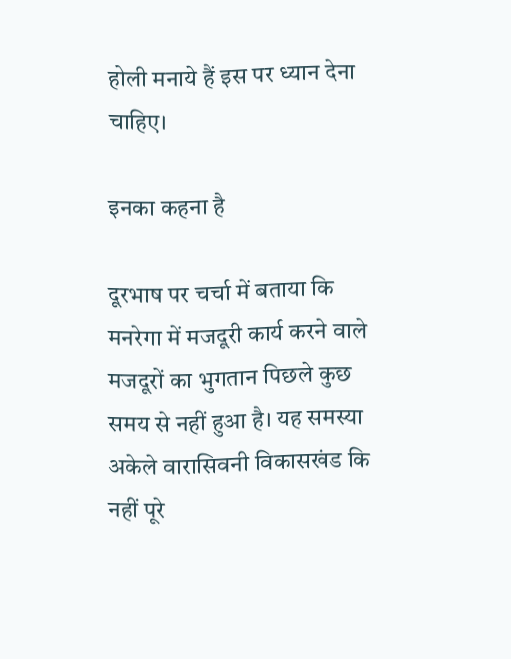होली मनाये हैं इस पर ध्यान देना चाहिए।

इनका कहना है

दूरभाष पर चर्चा में बताया कि मनरेगा में मजदूरी कार्य करने वाले मजदूरों का भुगतान पिछले कुछ समय से नहीं हुआ है। यह समस्या अकेले वारासिवनी विकासखंड कि नहीं पूरे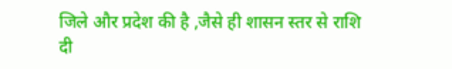जिले और प्रदेश की है ,जैसे ही शासन स्तर से राशि दी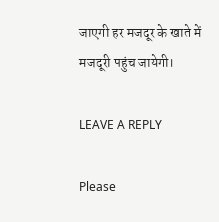जाएगी हर मजदूर के खाते में मजदूरी पहुंच जायेगी।

LEAVE A REPLY

Please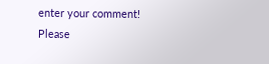enter your comment!
Please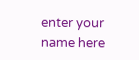enter your name here